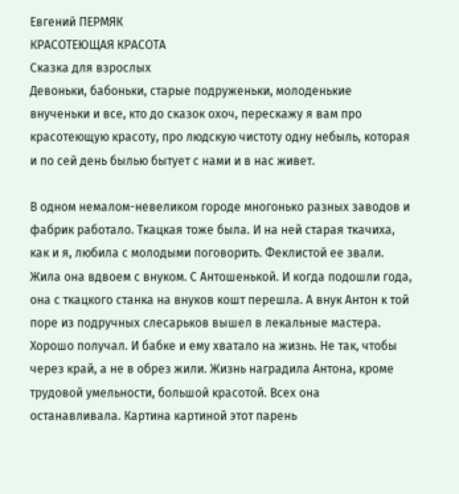Евгений ПЕРМЯК
КРАСОТЕЮЩАЯ КРАСОТА
Сказка для взрослых
Девоньки, бабоньки, старые подруженьки, молоденькие внученьки и все, кто до сказок охоч, перескажу я вам про красотеющую красоту, про людскую чистоту одну небыль, которая и по сей день былью бытует с нами и в нас живет.

В одном немалом-невеликом городе многонько разных заводов и фабрик работало. Ткацкая тоже была. И на ней старая ткачиха, как и я, любила с молодыми поговорить. Феклистой ее звали. Жила она вдвоем с внуком. С Антошенькой. И когда подошли года, она с ткацкого станка на внуков кошт перешла. А внук Антон к той поре из подручных слесарьков вышел в лекальные мастера. Хорошо получал. И бабке и ему хватало на жизнь. Не так, чтобы через край, а не в обрез жили. Жизнь наградила Антона, кроме трудовой умельности, большой красотой. Всех она останавливала. Картина картиной этот парень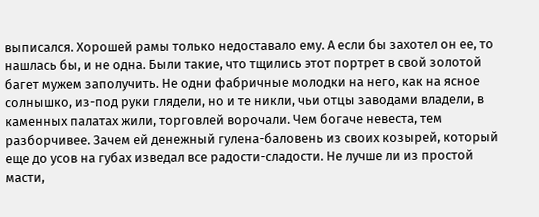выписался. Хорошей рамы только недоставало ему. А если бы захотел он ее, то нашлась бы, и не одна. Были такие, что тщились этот портрет в свой золотой багет мужем заполучить. Не одни фабричные молодки на него, как на ясное солнышко, из-под руки глядели, но и те никли, чьи отцы заводами владели, в каменных палатах жили, торговлей ворочали. Чем богаче невеста, тем разборчивее. Зачем ей денежный гулена-баловень из своих козырей, который еще до усов на губах изведал все радости-сладости. Не лучше ли из простой масти,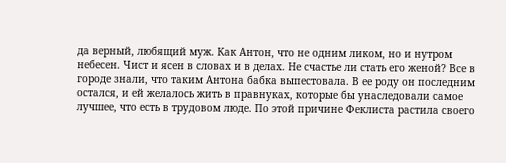да верный, любящий муж. Как Антон, что не одним ликом, но и нутром небесен. Чист и ясен в словах и в делах. Не счастье ли стать его женой? Все в городе знали, что таким Антона бабка выпестовала. В ее роду он последним остался, и ей желалось жить в правнуках, которые бы унаследовали самое лучшее, что есть в трудовом люде. По этой причине Феклиста растила своего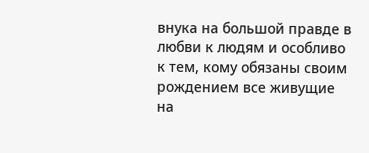внука на большой правде в любви к людям и особливо к тем, кому обязаны своим рождением все живущие на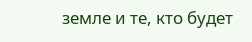земле и те, кто будет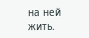на ней жить.